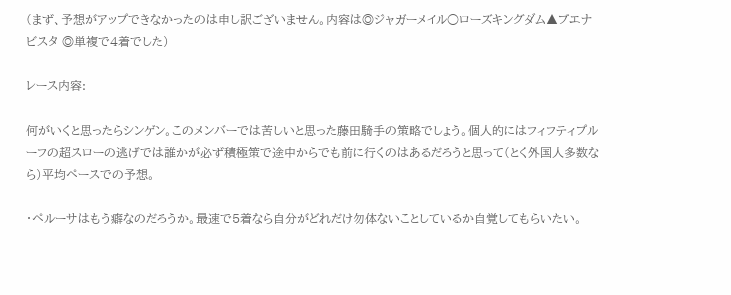(まず、予想がアップできなかったのは申し訳ございません。内容は◎ジャガーメイル○ローズキングダム▲ブエナビスタ ◎単複で4着でした)

レース内容:

何がいくと思ったらシンゲン。このメンバーでは苦しいと思った藤田騎手の策略でしょう。個人的にはフィフティプルーフの超スローの逃げでは誰かが必ず積極策で途中からでも前に行くのはあるだろうと思って(とく外国人多数なら)平均ペースでの予想。

・ペルーサはもう癖なのだろうか。最速で5着なら自分がどれだけ勿体ないことしているか自覚してもらいたい。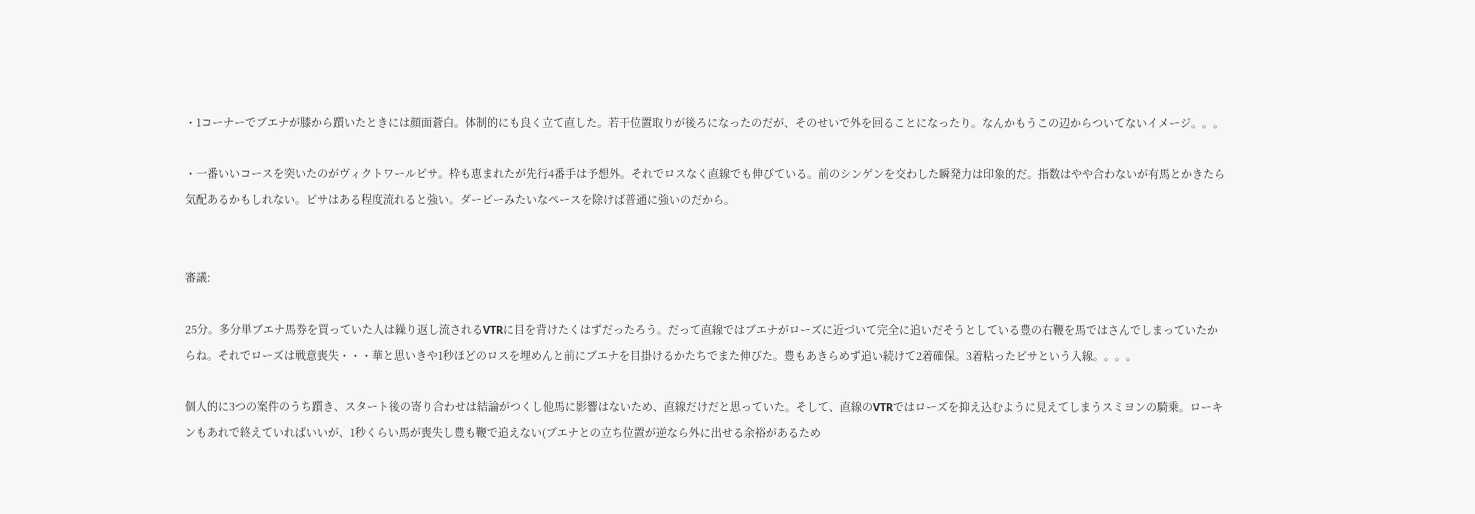・1コーナーでブエナが膝から躓いたときには顔面蒼白。体制的にも良く立て直した。若干位置取りが後ろになったのだが、そのせいで外を回ることになったり。なんかもうこの辺からついてないイメージ。。。

・一番いいコースを突いたのがヴィクトワールピサ。枠も恵まれたが先行4番手は予想外。それでロスなく直線でも伸びている。前のシンゲンを交わした瞬発力は印象的だ。指数はやや合わないが有馬とかきたら気配あるかもしれない。ピサはある程度流れると強い。ダービーみたいなペースを除けば普通に強いのだから。


審議:

25分。多分単ブエナ馬券を買っていた人は繰り返し流されるVTRに目を背けたくはずだったろう。だって直線ではブエナがローズに近づいて完全に追いだそうとしている豊の右鞭を馬ではさんでしまっていたからね。それでローズは戦意喪失・・・華と思いきや1秒ほどのロスを埋めんと前にブエナを目掛けるかたちでまた伸びた。豊もあきらめず追い続けて2着確保。3着粘ったピサという入線。。。。

個人的に3つの案件のうち躓き、スタート後の寄り合わせは結論がつくし他馬に影響はないため、直線だけだと思っていた。そして、直線のVTRではローズを抑え込むように見えてしまうスミヨンの騎乗。ローキンもあれで終えていればいいが、1秒くらい馬が喪失し豊も鞭で追えない(ブエナとの立ち位置が逆なら外に出せる余裕があるため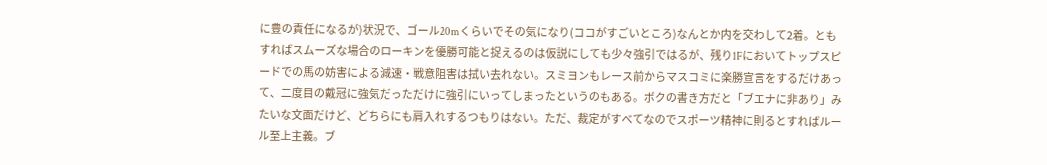に豊の責任になるが)状況で、ゴール20mくらいでその気になり(ココがすごいところ)なんとか内を交わして2着。ともすればスムーズな場合のローキンを優勝可能と捉えるのは仮説にしても少々強引ではるが、残り1Fにおいてトップスピードでの馬の妨害による減速・戦意阻害は拭い去れない。スミヨンもレース前からマスコミに楽勝宣言をするだけあって、二度目の戴冠に強気だっただけに強引にいってしまったというのもある。ボクの書き方だと「ブエナに非あり」みたいな文面だけど、どちらにも肩入れするつもりはない。ただ、裁定がすべてなのでスポーツ精神に則るとすればルール至上主義。ブ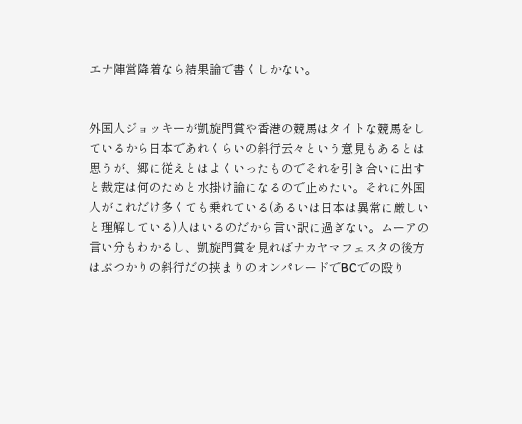エナ陣営降着なら結果論で書くしかない。


外国人ジョッキーが凱旋門賞や香港の競馬はタイトな競馬をしているから日本であれくらいの斜行云々という意見もあるとは思うが、郷に従えとはよくいったものでそれを引き合いに出すと裁定は何のためと水掛け論になるので止めたい。それに外国人がこれだけ多くても乗れている(あるいは日本は異常に厳しいと理解している)人はいるのだから言い訳に過ぎない。ムーアの言い分もわかるし、凱旋門賞を見ればナカヤマフェスタの後方はぶつかりの斜行だの挟まりのオンパレードでBCでの殴り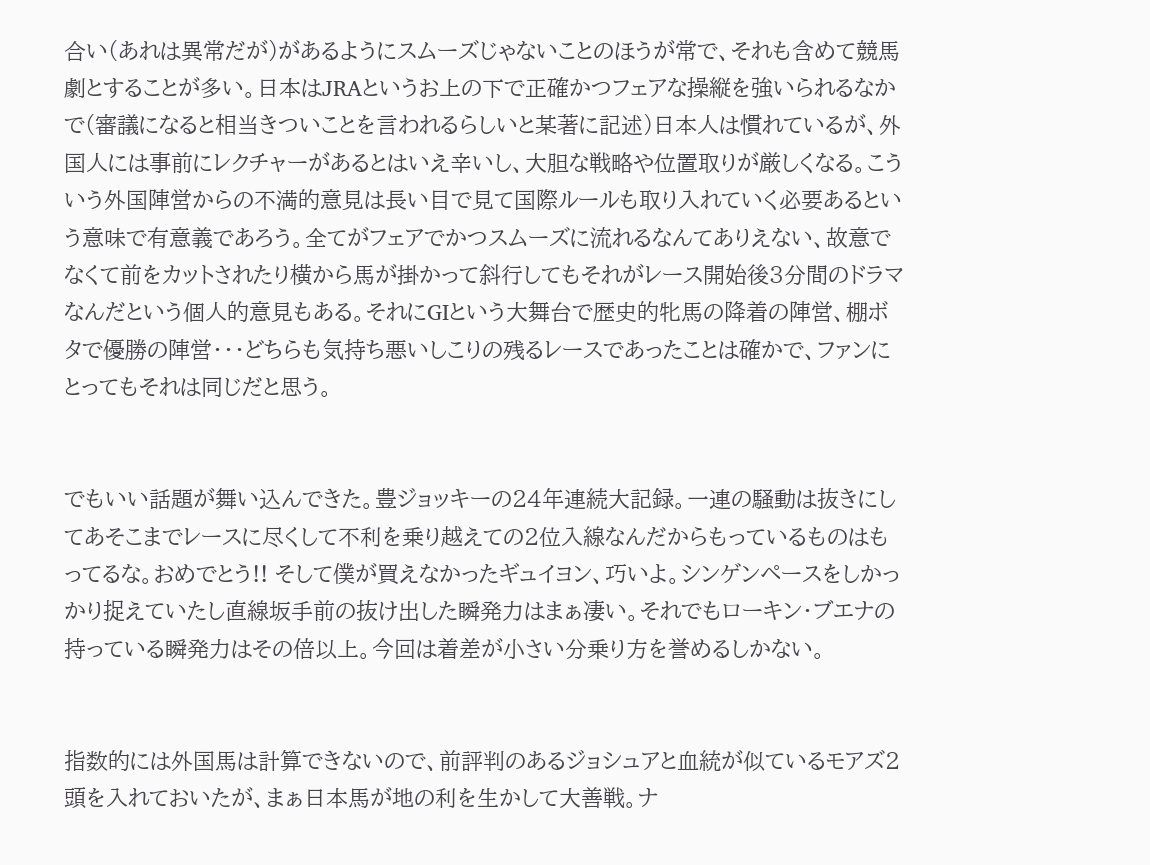合い(あれは異常だが)があるようにスムーズじゃないことのほうが常で、それも含めて競馬劇とすることが多い。日本はJRAというお上の下で正確かつフェアな操縦を強いられるなかで(審議になると相当きついことを言われるらしいと某著に記述)日本人は慣れているが、外国人には事前にレクチャーがあるとはいえ辛いし、大胆な戦略や位置取りが厳しくなる。こういう外国陣営からの不満的意見は長い目で見て国際ルールも取り入れていく必要あるという意味で有意義であろう。全てがフェアでかつスムーズに流れるなんてありえない、故意でなくて前をカットされたり横から馬が掛かって斜行してもそれがレース開始後3分間のドラマなんだという個人的意見もある。それにGⅠという大舞台で歴史的牝馬の降着の陣営、棚ボタで優勝の陣営・・・どちらも気持ち悪いしこりの残るレースであったことは確かで、ファンにとってもそれは同じだと思う。


でもいい話題が舞い込んできた。豊ジョッキーの24年連続大記録。一連の騒動は抜きにしてあそこまでレースに尽くして不利を乗り越えての2位入線なんだからもっているものはもってるな。おめでとう!! そして僕が買えなかったギュイヨン、巧いよ。シンゲンペースをしかっかり捉えていたし直線坂手前の抜け出した瞬発力はまぁ凄い。それでもローキン・ブエナの持っている瞬発力はその倍以上。今回は着差が小さい分乗り方を誉めるしかない。


指数的には外国馬は計算できないので、前評判のあるジョシュアと血統が似ているモアズ2頭を入れておいたが、まぁ日本馬が地の利を生かして大善戦。ナ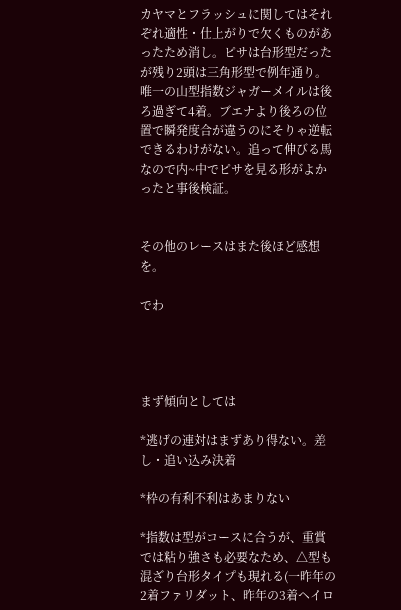カヤマとフラッシュに関してはそれぞれ適性・仕上がりで欠くものがあったため消し。ピサは台形型だったが残り2頭は三角形型で例年通り。唯一の山型指数ジャガーメイルは後ろ過ぎて4着。ブエナより後ろの位置で瞬発度合が違うのにそりゃ逆転できるわけがない。追って伸びる馬なので内~中でピサを見る形がよかったと事後検証。


その他のレースはまた後ほど感想を。

でわ




まず傾向としては

*逃げの連対はまずあり得ない。差し・追い込み決着

*枠の有利不利はあまりない

*指数は型がコースに合うが、重賞では粘り強さも必要なため、△型も混ざり台形タイプも現れる(一昨年の2着ファリダット、昨年の3着ヘイロ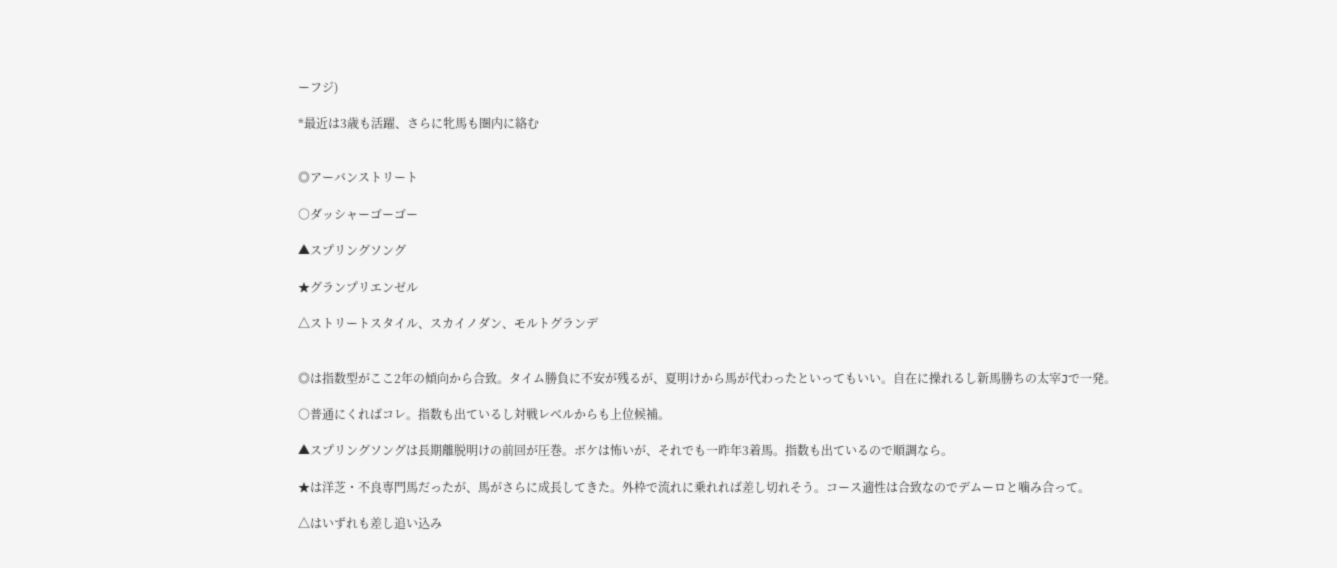ーフジ)

*最近は3歳も活躍、さらに牝馬も圏内に絡む


◎アーバンストリート

○ダッシャーゴーゴー

▲スプリングソング

★グランプリエンゼル

△ストリートスタイル、スカイノダン、モルトグランデ


◎は指数型がここ2年の傾向から合致。タイム勝負に不安が残るが、夏明けから馬が代わったといってもいい。自在に操れるし新馬勝ちの太宰Jで一発。

○普通にくればコレ。指数も出ているし対戦レベルからも上位候補。

▲スプリングソングは長期離脱明けの前回が圧巻。ボケは怖いが、それでも一昨年3着馬。指数も出ているので順調なら。

★は洋芝・不良専門馬だったが、馬がさらに成長してきた。外枠で流れに乗れれば差し切れそう。コース適性は合致なのでデムーロと噛み合って。

△はいずれも差し追い込み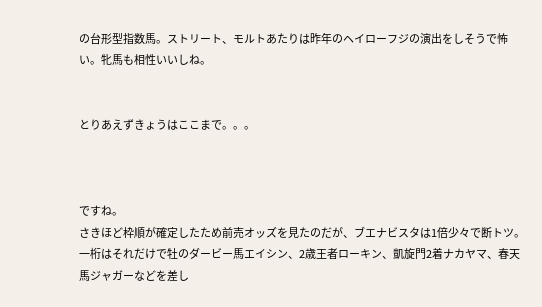の台形型指数馬。ストリート、モルトあたりは昨年のヘイローフジの演出をしそうで怖い。牝馬も相性いいしね。


とりあえずきょうはここまで。。。



ですね。
さきほど枠順が確定したため前売オッズを見たのだが、ブエナビスタは1倍少々で断トツ。一桁はそれだけで牡のダービー馬エイシン、2歳王者ローキン、凱旋門2着ナカヤマ、春天馬ジャガーなどを差し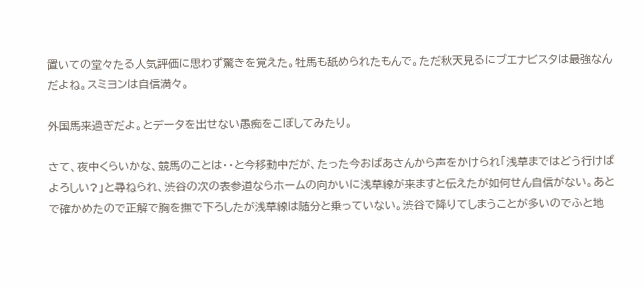置いての堂々たる人気評価に思わず驚きを覚えた。牡馬も舐められたもんで。ただ秋天見るにブエナビスタは最強なんだよね。スミヨンは自信満々。

外国馬来過ぎだよ。とデータを出せない愚痴をこぼしてみたり。

さて、夜中くらいかな、競馬のことは・・と今移動中だが、たった今おばあさんから声をかけられ「浅草まではどう行けばよろしい?」と尋ねられ、渋谷の次の表参道ならホームの向かいに浅草線が来ますと伝えたが如何せん自信がない。あとで確かめたので正解で胸を撫で下ろしたが浅草線は随分と乗っていない。渋谷で降りてしまうことが多いのでふと地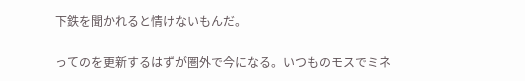下鉄を聞かれると情けないもんだ。

ってのを更新するはずが圏外で今になる。いつものモスでミネ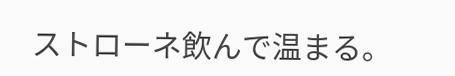ストローネ飲んで温まる。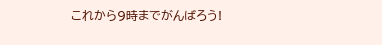これから9時までがんばろう!